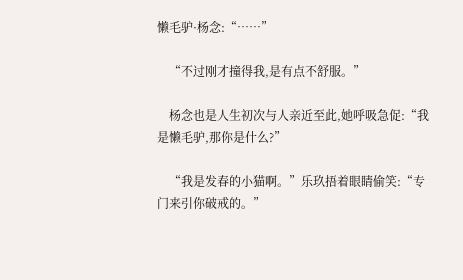懒毛驴·杨念:“……”

    “不过刚才撞得我,是有点不舒服。”

    杨念也是人生初次与人亲近至此,她呼吸急促:“我是懒毛驴,那你是什么?”

    “我是发春的小猫啊。”乐玖捂着眼睛偷笑:“专门来引你破戒的。”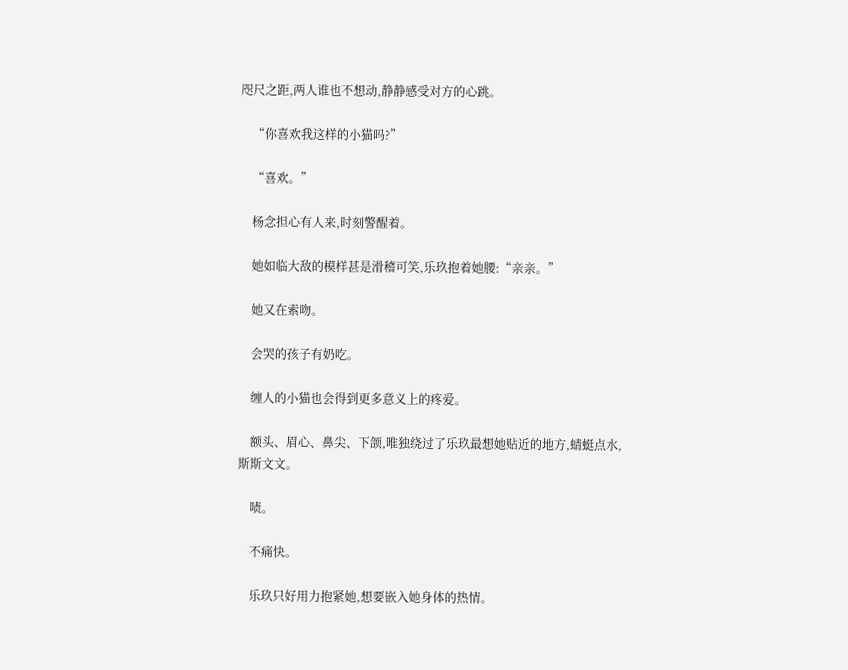咫尺之距,两人谁也不想动,静静感受对方的心跳。

    “你喜欢我这样的小猫吗?”

    “喜欢。”

    杨念担心有人来,时刻警醒着。

    她如临大敌的模样甚是滑稽可笑,乐玖抱着她腰:“亲亲。”

    她又在索吻。

    会哭的孩子有奶吃。

    缠人的小猫也会得到更多意义上的疼爱。

    额头、眉心、鼻尖、下颌,唯独绕过了乐玖最想她贴近的地方,蜻蜓点水,斯斯文文。

    啧。

    不痛快。

    乐玖只好用力抱紧她,想要嵌入她身体的热情。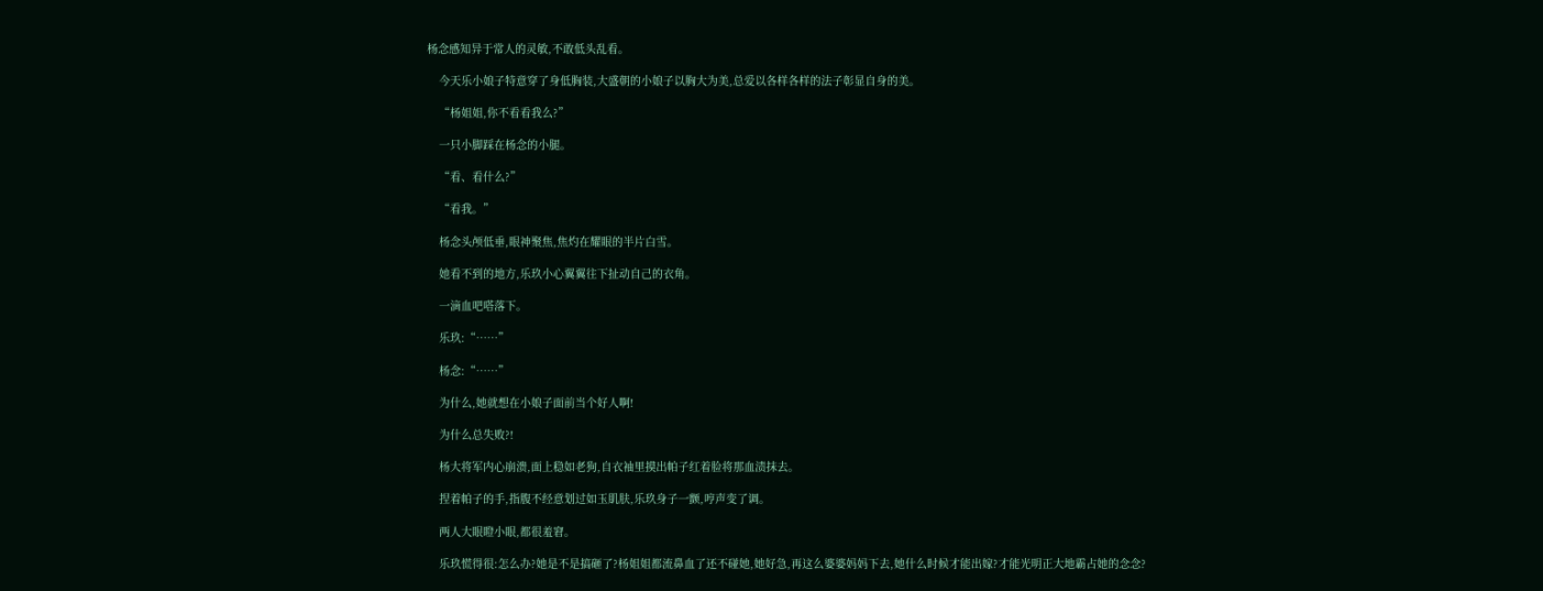杨念感知异于常人的灵敏,不敢低头乱看。

    今天乐小娘子特意穿了身低胸装,大盛朝的小娘子以胸大为美,总爱以各样各样的法子彰显自身的美。

    “杨姐姐,你不看看我么?”

    一只小脚踩在杨念的小腿。

    “看、看什么?”

    “看我。”

    杨念头颅低垂,眼神聚焦,焦灼在耀眼的半片白雪。

    她看不到的地方,乐玖小心翼翼往下扯动自己的衣角。

    一滴血吧嗒落下。

    乐玖:“……”

    杨念:“……”

    为什么,她就想在小娘子面前当个好人啊!

    为什么总失败?!

    杨大将军内心崩溃,面上稳如老狗,自衣袖里摸出帕子红着脸将那血渍抹去。

    捏着帕子的手,指腹不经意划过如玉肌肤,乐玖身子一颤,哼声变了调。

    两人大眼瞪小眼,都很羞窘。

    乐玖慌得很:怎么办?她是不是搞砸了?杨姐姐都流鼻血了还不碰她,她好急,再这么婆婆妈妈下去,她什么时候才能出嫁?才能光明正大地霸占她的念念?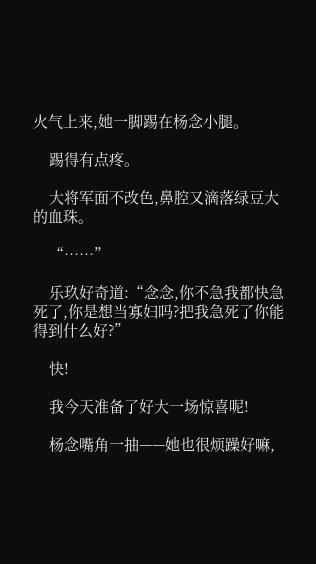火气上来,她一脚踢在杨念小腿。

    踢得有点疼。

    大将军面不改色,鼻腔又滴落绿豆大的血珠。

    “……”

    乐玖好奇道:“念念,你不急我都快急死了,你是想当寡妇吗?把我急死了你能得到什么好?”

    快!

    我今天准备了好大一场惊喜呢!

    杨念嘴角一抽——她也很烦躁好嘛,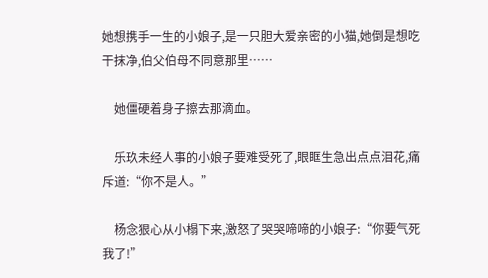她想携手一生的小娘子,是一只胆大爱亲密的小猫,她倒是想吃干抹净,伯父伯母不同意那里……

    她僵硬着身子擦去那滴血。

    乐玖未经人事的小娘子要难受死了,眼眶生急出点点泪花,痛斥道:“你不是人。”

    杨念狠心从小榻下来,激怒了哭哭啼啼的小娘子:“你要气死我了!”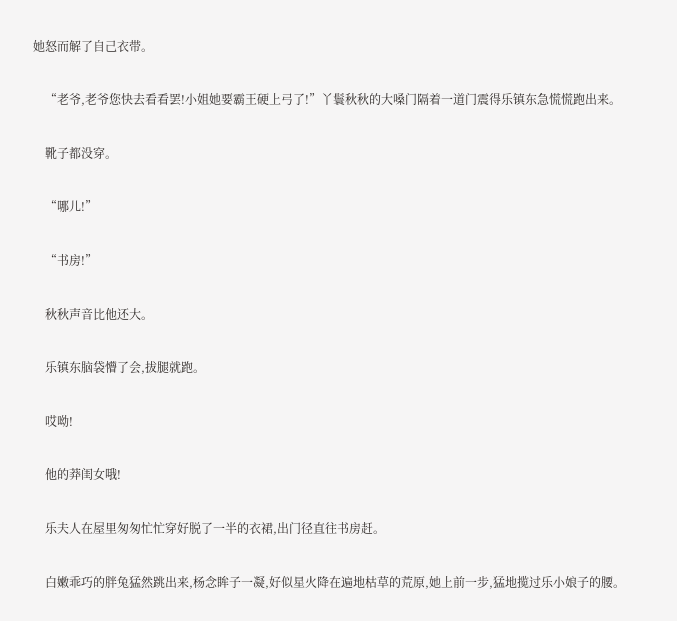她怒而解了自己衣带。

    “老爷,老爷您快去看看罢!小姐她要霸王硬上弓了!”丫鬟秋秋的大嗓门隔着一道门震得乐镇东急慌慌跑出来。

    靴子都没穿。

    “哪儿!”

    “书房!”

    秋秋声音比他还大。

    乐镇东脑袋懵了会,拔腿就跑。

    哎呦!

    他的莽闺女哦!

    乐夫人在屋里匆匆忙忙穿好脱了一半的衣裙,出门径直往书房赶。

    白嫩乖巧的胖兔猛然跳出来,杨念眸子一凝,好似星火降在遍地枯草的荒原,她上前一步,猛地揽过乐小娘子的腰。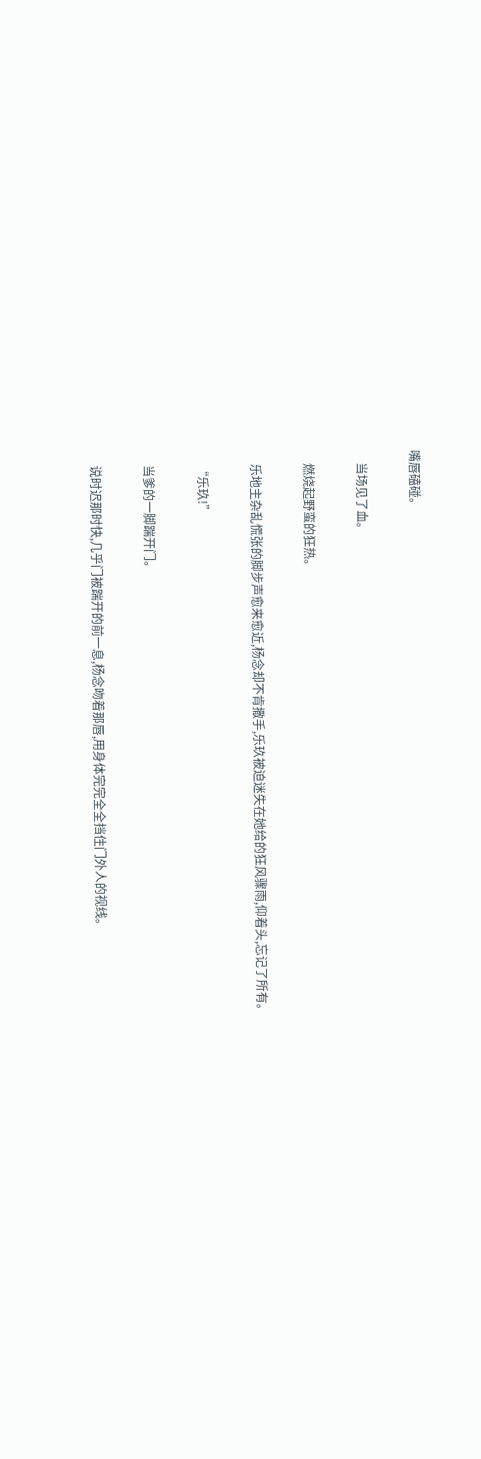嘴唇磕碰。

    当场见了血。

    燃烧起野蛮的狂热。

    乐地主杂乱慌张的脚步声愈来愈近,杨念却不肯撒手,乐玖被迫迷失在她给的狂风骤雨,仰着头,忘记了所有。

    “乐玖!”

    当爹的一脚踹开门。

    说时迟那时快,几乎门被踹开的前一息,杨念吻着那唇,用身体完完全全挡住门外人的视线。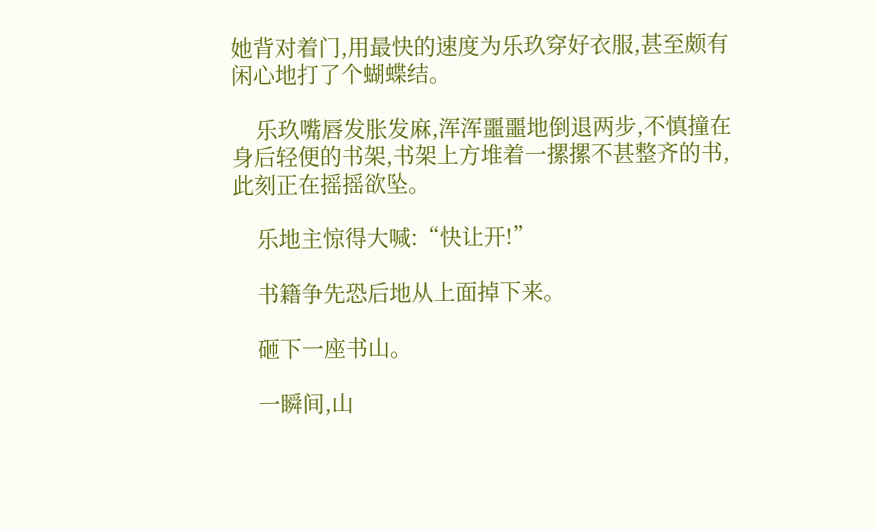她背对着门,用最快的速度为乐玖穿好衣服,甚至颇有闲心地打了个蝴蝶结。

    乐玖嘴唇发胀发麻,浑浑噩噩地倒退两步,不慎撞在身后轻便的书架,书架上方堆着一摞摞不甚整齐的书,此刻正在摇摇欲坠。

    乐地主惊得大喊:“快让开!”

    书籍争先恐后地从上面掉下来。

    砸下一座书山。

    一瞬间,山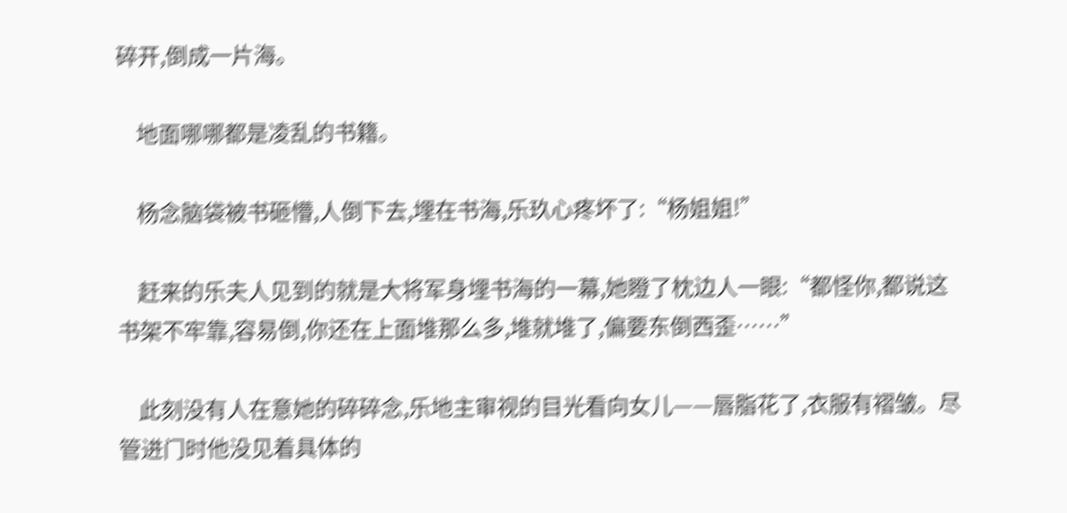碎开,倒成一片海。

    地面哪哪都是凌乱的书籍。

    杨念脑袋被书砸懵,人倒下去,埋在书海,乐玖心疼坏了:“杨姐姐!”

    赶来的乐夫人见到的就是大将军身埋书海的一幕,她瞪了枕边人一眼:“都怪你,都说这书架不牢靠,容易倒,你还在上面堆那么多,堆就堆了,偏要东倒西歪……”

    此刻没有人在意她的碎碎念,乐地主审视的目光看向女儿——唇脂花了,衣服有褶皱。尽管进门时他没见着具体的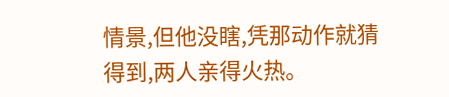情景,但他没瞎,凭那动作就猜得到,两人亲得火热。